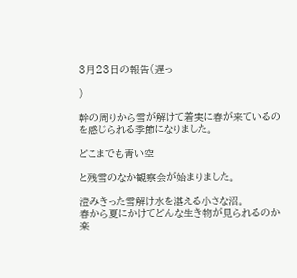3月23日の報告(遅っ

)

幹の周りから雪が解けて着実に春が来ているのを感じられる季節になりました。

どこまでも青い空

と残雪のなか観察会が始まりました。

澄みきった雪解け水を湛える小さな沼。
春から夏にかけてどんな生き物が見られるのか楽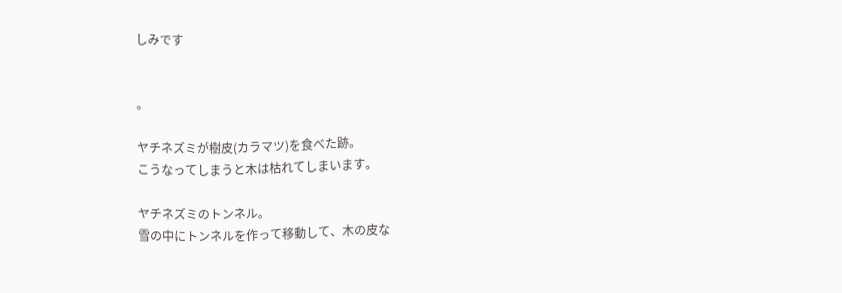しみです


。

ヤチネズミが樹皮(カラマツ)を食べた跡。
こうなってしまうと木は枯れてしまいます。

ヤチネズミのトンネル。
雪の中にトンネルを作って移動して、木の皮な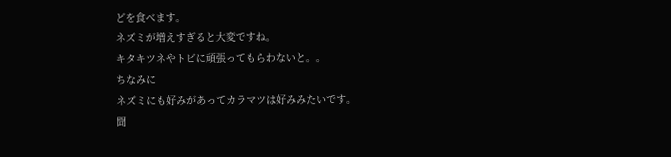どを食べます。
ネズミが増えすぎると大変ですね。
キタキツネやトビに頑張ってもらわないと。。
ちなみに
ネズミにも好みがあってカラマツは好みみたいです。
聞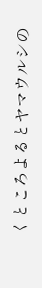くところよるとヤマウルシの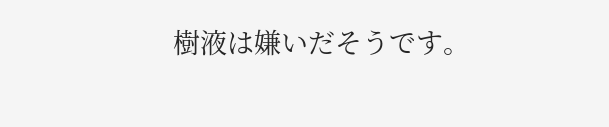樹液は嫌いだそうです。